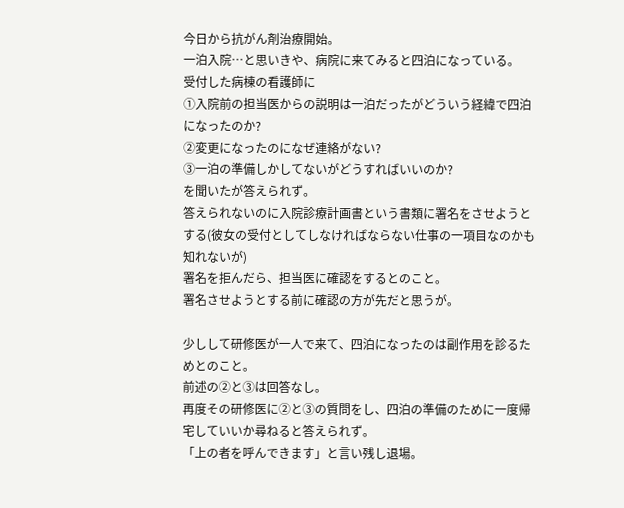今日から抗がん剤治療開始。
一泊入院…と思いきや、病院に来てみると四泊になっている。
受付した病棟の看護師に
①入院前の担当医からの説明は一泊だったがどういう経緯で四泊になったのか?
②変更になったのになぜ連絡がない?
③一泊の準備しかしてないがどうすればいいのか?
を聞いたが答えられず。
答えられないのに入院診療計画書という書類に署名をさせようとする(彼女の受付としてしなければならない仕事の一項目なのかも知れないが)
署名を拒んだら、担当医に確認をするとのこと。
署名させようとする前に確認の方が先だと思うが。

少しして研修医が一人で来て、四泊になったのは副作用を診るためとのこと。
前述の②と③は回答なし。
再度その研修医に②と③の質問をし、四泊の準備のために一度帰宅していいか尋ねると答えられず。
「上の者を呼んできます」と言い残し退場。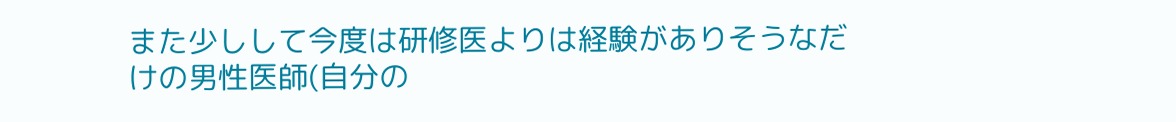また少しして今度は研修医よりは経験がありそうなだけの男性医師(自分の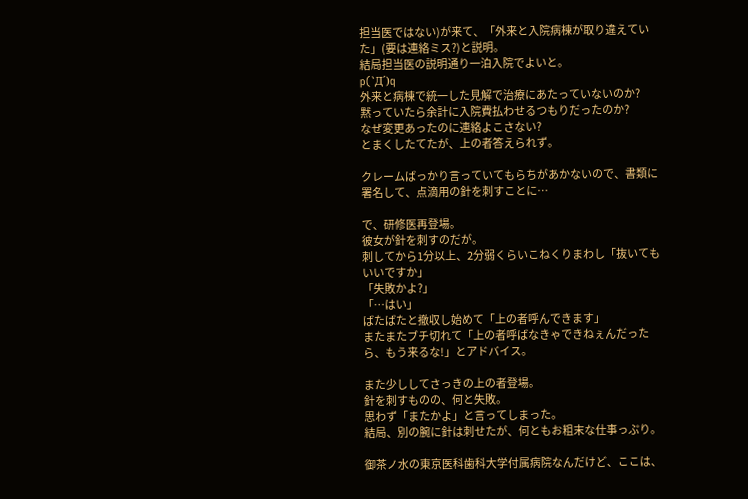担当医ではない)が来て、「外来と入院病棟が取り違えていた」(要は連絡ミス?)と説明。
結局担当医の説明通り一泊入院でよいと。
p(`Д´)q
外来と病棟で統一した見解で治療にあたっていないのか?
黙っていたら余計に入院費払わせるつもりだったのか?
なぜ変更あったのに連絡よこさない?
とまくしたてたが、上の者答えられず。

クレームばっかり言っていてもらちがあかないので、書類に署名して、点滴用の針を刺すことに…

で、研修医再登場。
彼女が針を刺すのだが。
刺してから1分以上、2分弱くらいこねくりまわし「抜いてもいいですか」
「失敗かよ?」
「…はい」
ばたばたと撤収し始めて「上の者呼んできます」
またまたブチ切れて「上の者呼ばなきゃできねぇんだったら、もう来るな!」とアドバイス。

また少ししてさっきの上の者登場。
針を刺すものの、何と失敗。
思わず「またかよ」と言ってしまった。
結局、別の腕に針は刺せたが、何ともお粗末な仕事っぷり。

御茶ノ水の東京医科歯科大学付属病院なんだけど、ここは、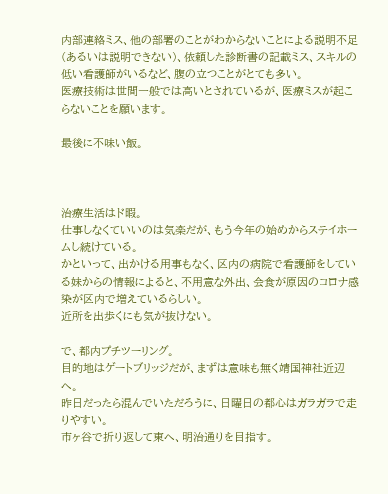内部連絡ミス、他の部署のことがわからないことによる説明不足(あるいは説明できない)、依頼した診断書の記載ミス、スキルの低い看護師がいるなど、腹の立つことがとても多い。
医療技術は世間一般では高いとされているが、医療ミスが起こらないことを願います。

最後に不味い飯。



治療生活はド暇。
仕事しなくていいのは気楽だが、もう今年の始めからステイホームし続けている。
かといって、出かける用事もなく、区内の病院で看護師をしている妹からの情報によると、不用意な外出、会食が原因のコロナ感染が区内で増えているらしい。
近所を出歩くにも気が抜けない。

で、都内プチツーリング。
目的地はゲートブリッジだが、まずは意味も無く靖国神社近辺へ。
昨日だったら混んでいただろうに、日曜日の都心はガラガラで走りやすい。
市ヶ谷で折り返して東へ、明治通りを目指す。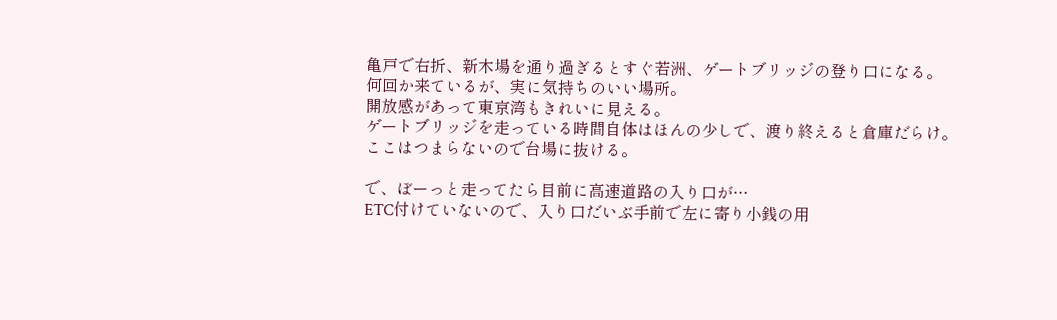亀戸で右折、新木場を通り過ぎるとすぐ若洲、ゲートブリッジの登り口になる。
何回か来ているが、実に気持ちのいい場所。
開放感があって東京湾もきれいに見える。
ゲートブリッジを走っている時間自体はほんの少しで、渡り終えると倉庫だらけ。
ここはつまらないので台場に抜ける。

で、ぼーっと走ってたら目前に高速道路の入り口が…
ETC付けていないので、入り口だいぶ手前で左に寄り小銭の用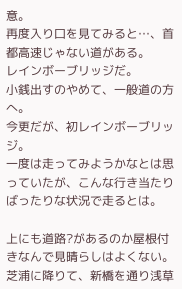意。
再度入り口を見てみると…、首都高速じゃない道がある。
レインボーブリッジだ。
小銭出すのやめて、一般道の方へ。
今更だが、初レインボーブリッジ。
一度は走ってみようかなとは思っていたが、こんな行き当たりばったりな状況で走るとは。

上にも道路?があるのか屋根付きなんで見晴らしはよくない。
芝浦に降りて、新橋を通り浅草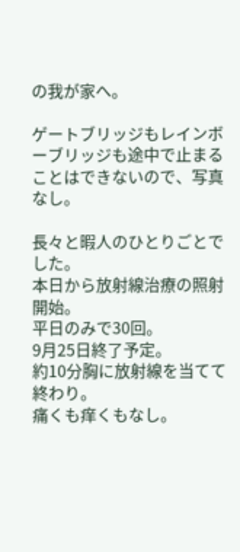の我が家へ。

ゲートブリッジもレインボーブリッジも途中で止まることはできないので、写真なし。

長々と暇人のひとりごとでした。
本日から放射線治療の照射開始。
平日のみで30回。
9月25日終了予定。
約10分胸に放射線を当てて終わり。
痛くも痒くもなし。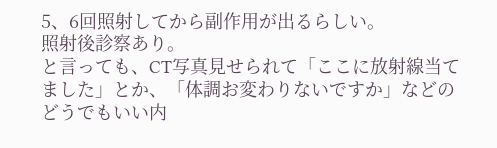5、6回照射してから副作用が出るらしい。
照射後診察あり。
と言っても、CT写真見せられて「ここに放射線当てました」とか、「体調お変わりないですか」などのどうでもいい内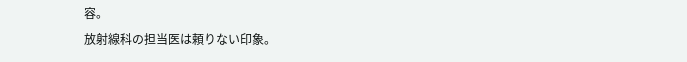容。
放射線科の担当医は頼りない印象。